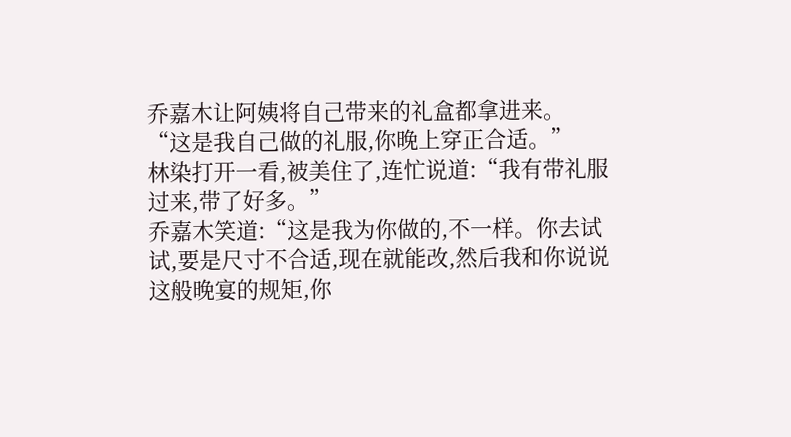乔嘉木让阿姨将自己带来的礼盒都拿进来。
“这是我自己做的礼服,你晚上穿正合适。”
林染打开一看,被美住了,连忙说道:“我有带礼服过来,带了好多。”
乔嘉木笑道:“这是我为你做的,不一样。你去试试,要是尺寸不合适,现在就能改,然后我和你说说这般晚宴的规矩,你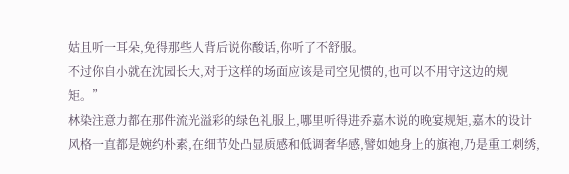姑且听一耳朵,免得那些人背后说你酸话,你听了不舒服。
不过你自小就在沈园长大,对于这样的场面应该是司空见惯的,也可以不用守这边的规矩。”
林染注意力都在那件流光溢彩的绿色礼服上,哪里听得进乔嘉木说的晚宴规矩,嘉木的设计风格一直都是婉约朴素,在细节处凸显质感和低调奢华感,譬如她身上的旗袍,乃是重工刺绣,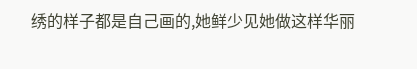绣的样子都是自己画的,她鲜少见她做这样华丽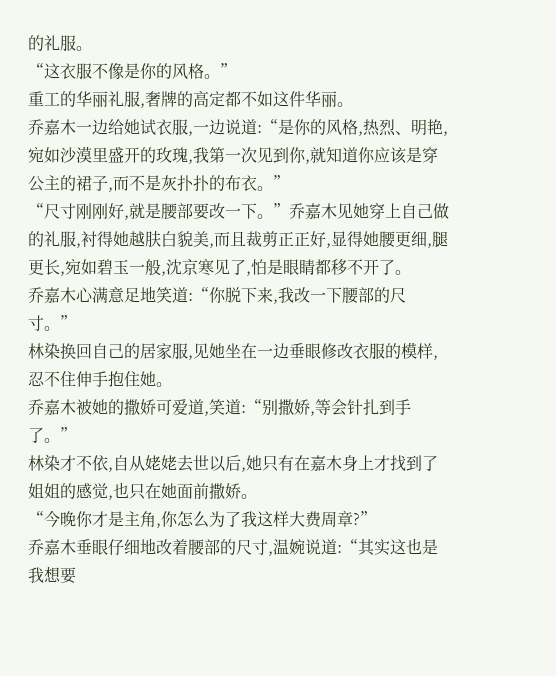的礼服。
“这衣服不像是你的风格。”
重工的华丽礼服,奢牌的高定都不如这件华丽。
乔嘉木一边给她试衣服,一边说道:“是你的风格,热烈、明艳,宛如沙漠里盛开的玫瑰,我第一次见到你,就知道你应该是穿公主的裙子,而不是灰扑扑的布衣。”
“尺寸刚刚好,就是腰部要改一下。”乔嘉木见她穿上自己做的礼服,衬得她越肤白貌美,而且裁剪正正好,显得她腰更细,腿更长,宛如碧玉一般,沈京寒见了,怕是眼睛都移不开了。
乔嘉木心满意足地笑道:“你脱下来,我改一下腰部的尺寸。”
林染换回自己的居家服,见她坐在一边垂眼修改衣服的模样,忍不住伸手抱住她。
乔嘉木被她的撒娇可爱道,笑道:“别撒娇,等会针扎到手了。”
林染才不依,自从姥姥去世以后,她只有在嘉木身上才找到了姐姐的感觉,也只在她面前撒娇。
“今晚你才是主角,你怎么为了我这样大费周章?”
乔嘉木垂眼仔细地改着腰部的尺寸,温婉说道:“其实这也是我想要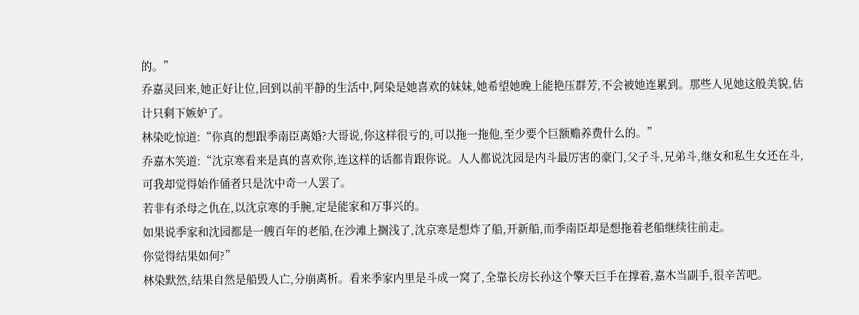的。”
乔嘉灵回来,她正好让位,回到以前平静的生活中,阿染是她喜欢的妹妹,她希望她晚上能艳压群芳,不会被她连累到。那些人见她这般美貌,估计只剩下嫉妒了。
林染吃惊道:“你真的想跟季南臣离婚?大哥说,你这样很亏的,可以拖一拖他,至少要个巨额赡养费什么的。”
乔嘉木笑道:“沈京寒看来是真的喜欢你,连这样的话都肯跟你说。人人都说沈园是内斗最厉害的豪门,父子斗,兄弟斗,继女和私生女还在斗,可我却觉得始作俑者只是沈中奇一人罢了。
若非有杀母之仇在,以沈京寒的手腕,定是能家和万事兴的。
如果说季家和沈园都是一艘百年的老船,在沙滩上搁浅了,沈京寒是想炸了船,开新船,而季南臣却是想拖着老船继续往前走。
你觉得结果如何?”
林染默然,结果自然是船毁人亡,分崩离析。看来季家内里是斗成一窝了,全靠长房长孙这个擎天巨手在撑着,嘉木当副手,很辛苦吧。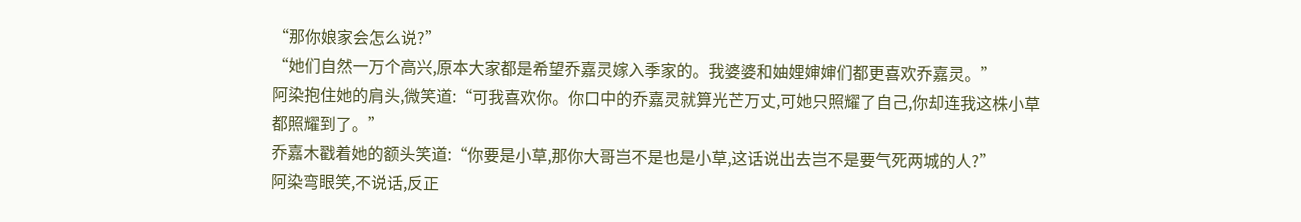“那你娘家会怎么说?”
“她们自然一万个高兴,原本大家都是希望乔嘉灵嫁入季家的。我婆婆和妯娌婶婶们都更喜欢乔嘉灵。”
阿染抱住她的肩头,微笑道:“可我喜欢你。你口中的乔嘉灵就算光芒万丈,可她只照耀了自己,你却连我这株小草都照耀到了。”
乔嘉木戳着她的额头笑道:“你要是小草,那你大哥岂不是也是小草,这话说出去岂不是要气死两城的人?”
阿染弯眼笑,不说话,反正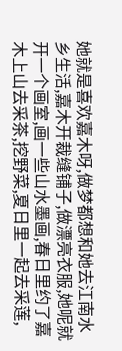她就是喜欢嘉木呀,做梦都想和她去江南水乡生活,嘉木开裁缝铺子,做漂亮衣服,她呢就开一个画室,画一些山水墨画,春日里约了嘉木上山去采茶,挖野菜,夏日里一起去采莲,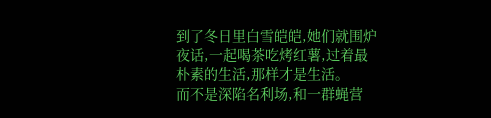到了冬日里白雪皑皑,她们就围炉夜话,一起喝茶吃烤红薯,过着最朴素的生活,那样才是生活。
而不是深陷名利场,和一群蝇营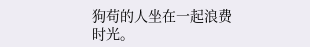狗苟的人坐在一起浪费时光。